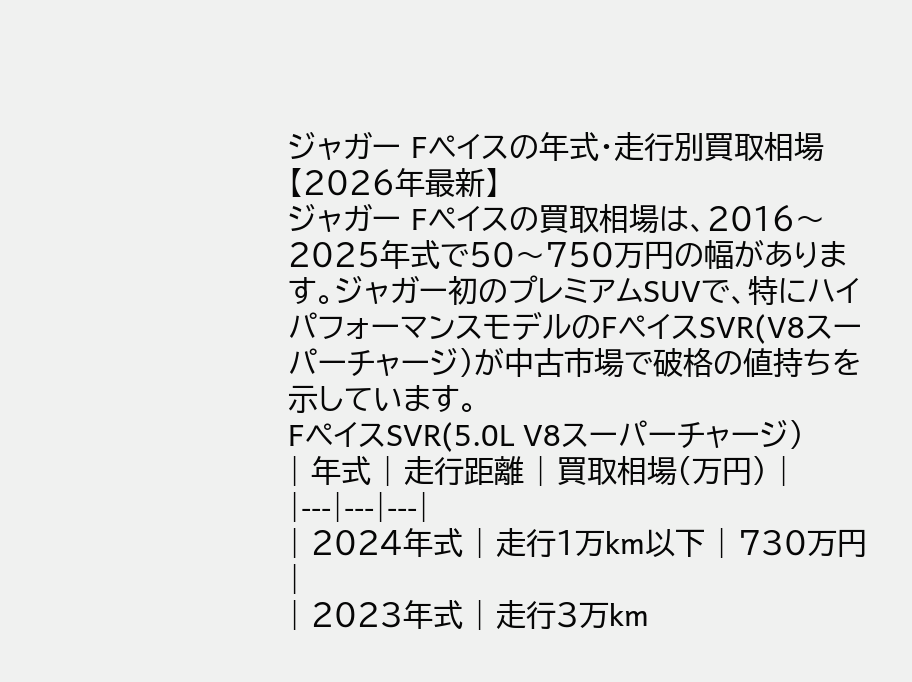ジャガー Fペイスの年式・走行別買取相場【2026年最新】
ジャガー Fペイスの買取相場は、2016〜2025年式で50〜750万円の幅があります。ジャガー初のプレミアムSUVで、特にハイパフォーマンスモデルのFペイスSVR(V8スーパーチャージ)が中古市場で破格の値持ちを示しています。
FペイスSVR(5.0L V8スーパーチャージ)
| 年式 | 走行距離 | 買取相場(万円) |
|---|---|---|
| 2024年式 | 走行1万km以下 | 730万円 |
| 2023年式 | 走行3万km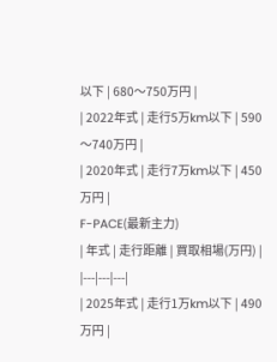以下 | 680〜750万円 |
| 2022年式 | 走行5万km以下 | 590〜740万円 |
| 2020年式 | 走行7万km以下 | 450万円 |
F-PACE(最新主力)
| 年式 | 走行距離 | 買取相場(万円) |
|---|---|---|
| 2025年式 | 走行1万km以下 | 490万円 |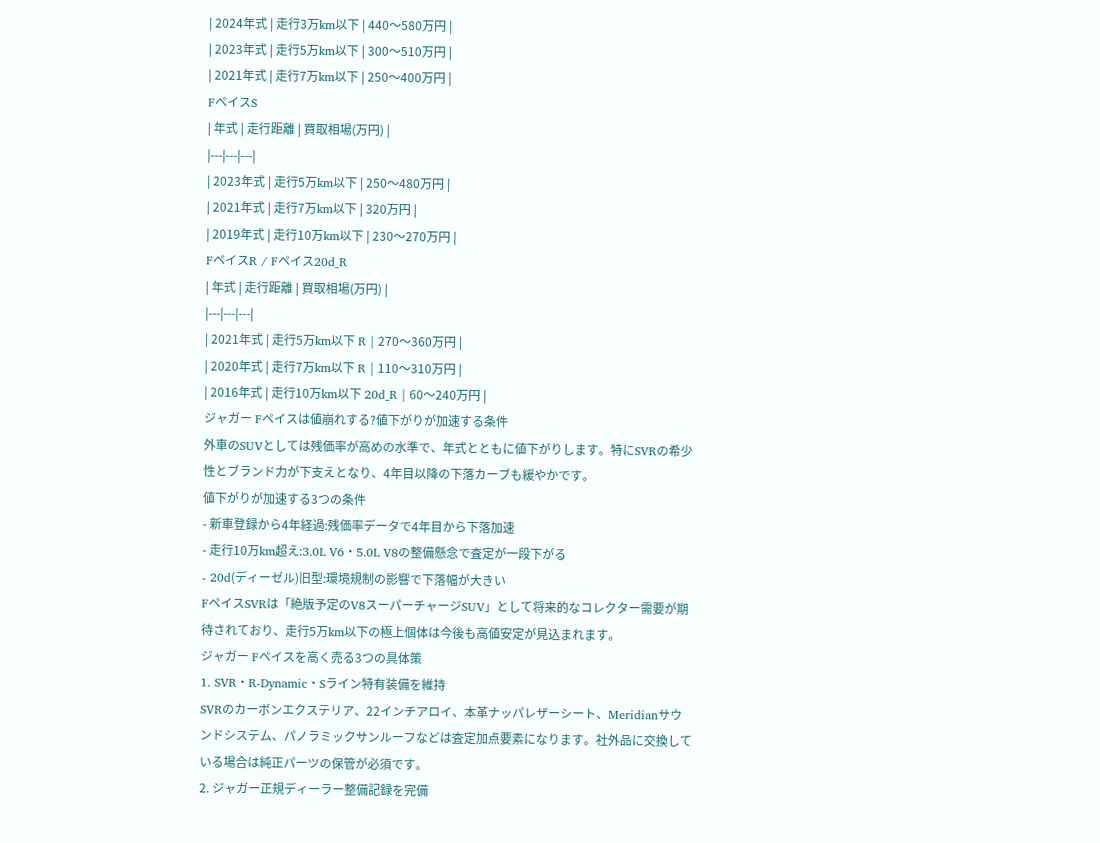| 2024年式 | 走行3万km以下 | 440〜580万円 |
| 2023年式 | 走行5万km以下 | 300〜510万円 |
| 2021年式 | 走行7万km以下 | 250〜400万円 |
FペイスS
| 年式 | 走行距離 | 買取相場(万円) |
|---|---|---|
| 2023年式 | 走行5万km以下 | 250〜480万円 |
| 2021年式 | 走行7万km以下 | 320万円 |
| 2019年式 | 走行10万km以下 | 230〜270万円 |
FペイスR / Fペイス20d_R
| 年式 | 走行距離 | 買取相場(万円) |
|---|---|---|
| 2021年式 | 走行5万km以下 R | 270〜360万円 |
| 2020年式 | 走行7万km以下 R | 110〜310万円 |
| 2016年式 | 走行10万km以下 20d_R | 60〜240万円 |
ジャガー Fペイスは値崩れする?値下がりが加速する条件
外車のSUVとしては残価率が高めの水準で、年式とともに値下がりします。特にSVRの希少性とブランド力が下支えとなり、4年目以降の下落カーブも緩やかです。
値下がりが加速する3つの条件
- 新車登録から4年経過:残価率データで4年目から下落加速
- 走行10万km超え:3.0L V6・5.0L V8の整備懸念で査定が一段下がる
- 20d(ディーゼル)旧型:環境規制の影響で下落幅が大きい
FペイスSVRは「絶版予定のV8スーパーチャージSUV」として将来的なコレクター需要が期待されており、走行5万km以下の極上個体は今後も高値安定が見込まれます。
ジャガー Fペイスを高く売る3つの具体策
1. SVR・R-Dynamic・Sライン特有装備を維持
SVRのカーボンエクステリア、22インチアロイ、本革ナッパレザーシート、Meridianサウンドシステム、パノラミックサンルーフなどは査定加点要素になります。社外品に交換している場合は純正パーツの保管が必須です。
2. ジャガー正規ディーラー整備記録を完備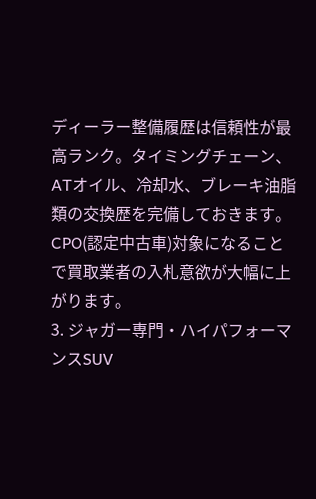ディーラー整備履歴は信頼性が最高ランク。タイミングチェーン、ATオイル、冷却水、ブレーキ油脂類の交換歴を完備しておきます。CPO(認定中古車)対象になることで買取業者の入札意欲が大幅に上がります。
3. ジャガー専門・ハイパフォーマンスSUV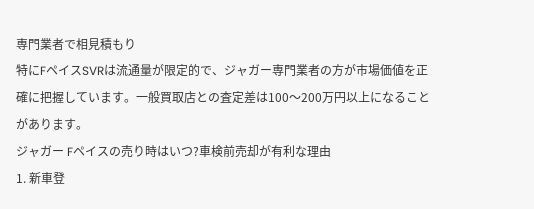専門業者で相見積もり
特にFペイスSVRは流通量が限定的で、ジャガー専門業者の方が市場価値を正確に把握しています。一般買取店との査定差は100〜200万円以上になることがあります。
ジャガー Fペイスの売り時はいつ?車検前売却が有利な理由
1. 新車登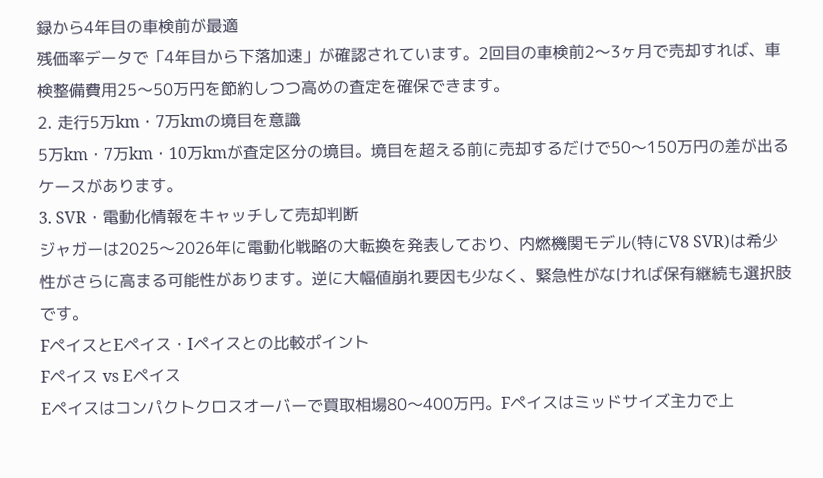録から4年目の車検前が最適
残価率データで「4年目から下落加速」が確認されています。2回目の車検前2〜3ヶ月で売却すれば、車検整備費用25〜50万円を節約しつつ高めの査定を確保できます。
2. 走行5万km・7万kmの境目を意識
5万km・7万km・10万kmが査定区分の境目。境目を超える前に売却するだけで50〜150万円の差が出るケースがあります。
3. SVR・電動化情報をキャッチして売却判断
ジャガーは2025〜2026年に電動化戦略の大転換を発表しており、内燃機関モデル(特にV8 SVR)は希少性がさらに高まる可能性があります。逆に大幅値崩れ要因も少なく、緊急性がなければ保有継続も選択肢です。
FペイスとEペイス・Iペイスとの比較ポイント
Fペイス vs Eペイス
Eペイスはコンパクトクロスオーバーで買取相場80〜400万円。Fペイスはミッドサイズ主力で上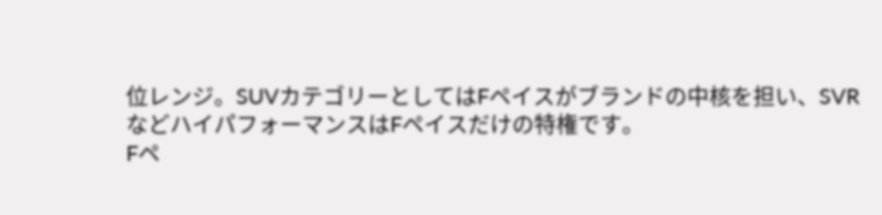位レンジ。SUVカテゴリーとしてはFペイスがブランドの中核を担い、SVRなどハイパフォーマンスはFペイスだけの特権です。
Fペ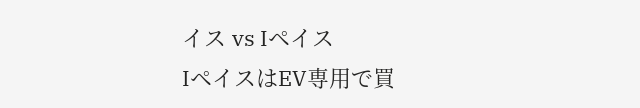イス vs Iペイス
IペイスはEV専用で買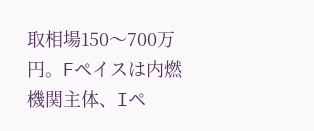取相場150〜700万円。Fペイスは内燃機関主体、Iペ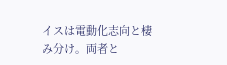イスは電動化志向と棲み分け。両者と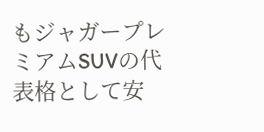もジャガープレミアムSUVの代表格として安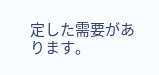定した需要があります。